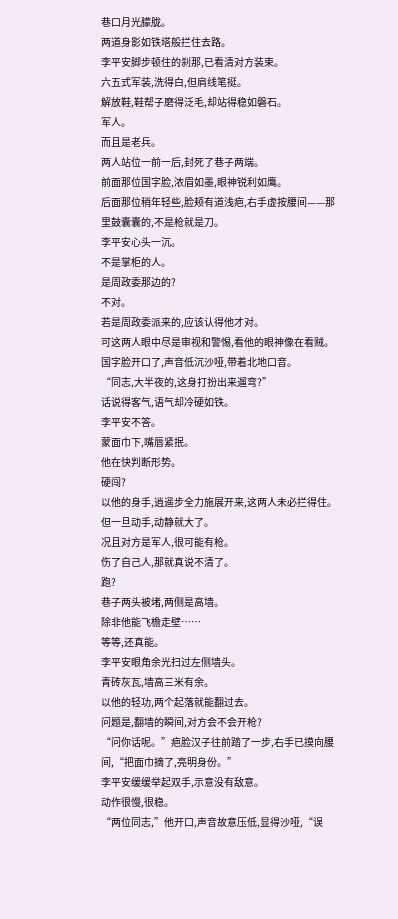巷口月光朦胧。
两道身影如铁塔般拦住去路。
李平安脚步顿住的刹那,已看清对方装束。
六五式军装,洗得白,但肩线笔挺。
解放鞋,鞋帮子磨得泛毛,却站得稳如磐石。
军人。
而且是老兵。
两人站位一前一后,封死了巷子两端。
前面那位国字脸,浓眉如墨,眼神锐利如鹰。
后面那位稍年轻些,脸颊有道浅疤,右手虚按腰间——那里鼓囊囊的,不是枪就是刀。
李平安心头一沉。
不是掌柜的人。
是周政委那边的?
不对。
若是周政委派来的,应该认得他才对。
可这两人眼中尽是审视和警惕,看他的眼神像在看贼。
国字脸开口了,声音低沉沙哑,带着北地口音。
“同志,大半夜的,这身打扮出来遛弯?”
话说得客气,语气却冷硬如铁。
李平安不答。
蒙面巾下,嘴唇紧抿。
他在快判断形势。
硬闯?
以他的身手,逍遥步全力施展开来,这两人未必拦得住。
但一旦动手,动静就大了。
况且对方是军人,很可能有枪。
伤了自己人,那就真说不清了。
跑?
巷子两头被堵,两侧是高墙。
除非他能飞檐走壁……
等等,还真能。
李平安眼角余光扫过左侧墙头。
青砖灰瓦,墙高三米有余。
以他的轻功,两个起落就能翻过去。
问题是,翻墙的瞬间,对方会不会开枪?
“问你话呢。”疤脸汉子往前踏了一步,右手已摸向腰间,“把面巾摘了,亮明身份。”
李平安缓缓举起双手,示意没有敌意。
动作很慢,很稳。
“两位同志,”他开口,声音故意压低,显得沙哑,“误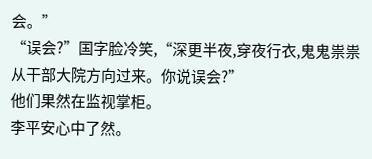会。”
“误会?”国字脸冷笑,“深更半夜,穿夜行衣,鬼鬼祟祟从干部大院方向过来。你说误会?”
他们果然在监视掌柜。
李平安心中了然。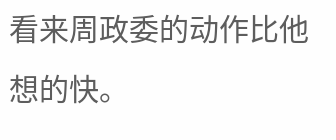看来周政委的动作比他想的快。